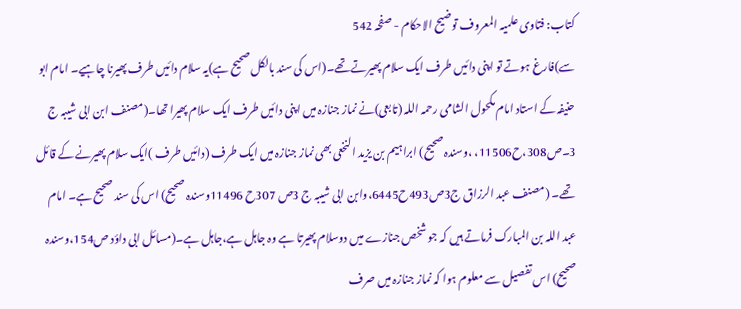کتاب: فتاوی علمیہ المعروف توضیح الاحکام - صفحہ 542
سے)فارغ ہوتے تو اپنی دائیں طرف ایک سلام پھیرتے تھے۔(اس کی سند بالکل صحیح ہے)یہ سلام دائیں طرف پھیرنا چاہیے۔ امام ابو حنیفہ کے استاد امام مکحول الشامی رحمہ اللہ (تابعی)نے نماز جنازہ میں اپنی دائیں طرف ایک سلام پھیرا تھا۔(مصنف ابن ابی شیبہ ج 3۔ص308،ح11506، ،وسندہ صحیح) ابراہیم بن یزید النخعی بھی نماز جنازہ میں ایک طرف (دائیں طرف )ایک سلام پھیرنے کے قائل تھے۔ (مصنف عبد الرزاق ج3ص493ح6445،وابن ابی شیبہ ج 3ص 307ح 11496وسندہ صحیح) اس کی سند صحیح ہے۔ امام عبد اللہ بن المبارک فرماتے ہیں کہ جو شخص جنازے میں دوسلام پھیرتا ہے وہ جاہل ہے،جاہل ہے۔(مسائل ابی داؤد ص154،وسندہ صحیح) اس تفصیل سے معلوم ہوا کہ نماز جنازہ میں صرف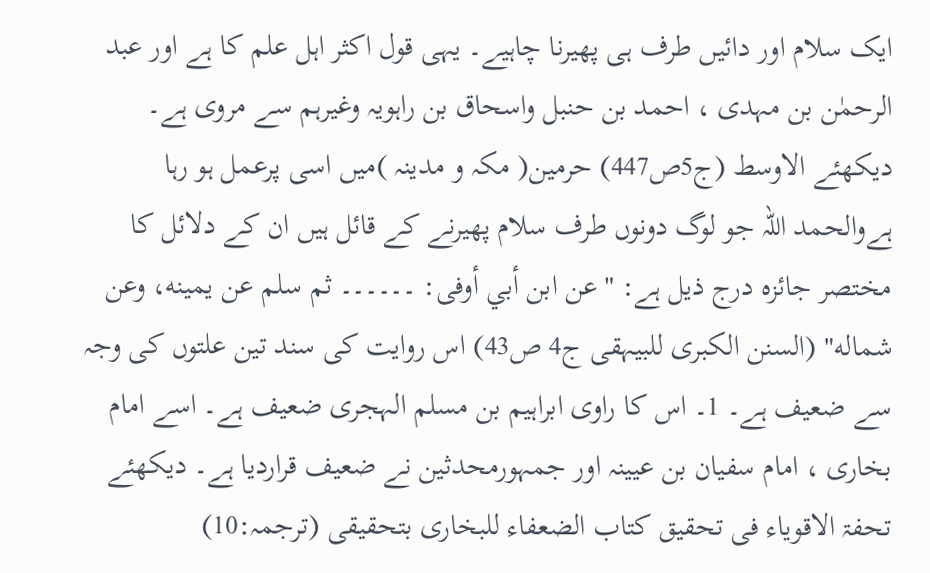ایک سلام اور دائیں طرف ہی پھیرنا چاہیے۔ یہی قول اکثر اہل علم کا ہے اور عبد الرحمٰن بن مہدی ، احمد بن حنبل واسحاق بن راہویہ وغیرہم سے مروی ہے۔ دیکھئے الاوسط (ج5ص447) حرمین( مکہ و مدینہ )میں اسی پرعمل ہو رہا ہےوالحمد اللہ جو لوگ دونوں طرف سلام پھیرنے کے قائل ہیں ان کے دلائل کا مختصر جائزہ درج ذیل ہے: "عن ابن أبي أوفى: ۔۔۔۔۔۔ ثم سلم عن يمينه، وعن شماله" (السنن الکبری للبیہقی ج4 ص43) اس روایت کی سند تین علتوں کی وجہ سے ضعیف ہے۔ 1۔ اس کا راوی ابراہیم بن مسلم الہجری ضعیف ہے۔ اسے امام بخاری ، امام سفیان بن عیینہ اور جمہورمحدثین نے ضعیف قراردیا ہے۔ دیکھئے تحفۃ الاقویاء فی تحقیق کتاب الضعفاء للبخاری بتحقیقی (ترجمہ:10)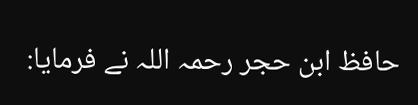حافظ ابن حجر رحمہ اللہ نے فرمایا: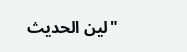"لين الحديث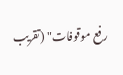رفع موقوفات" (تقریب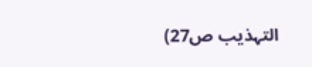التہذیب ص27)